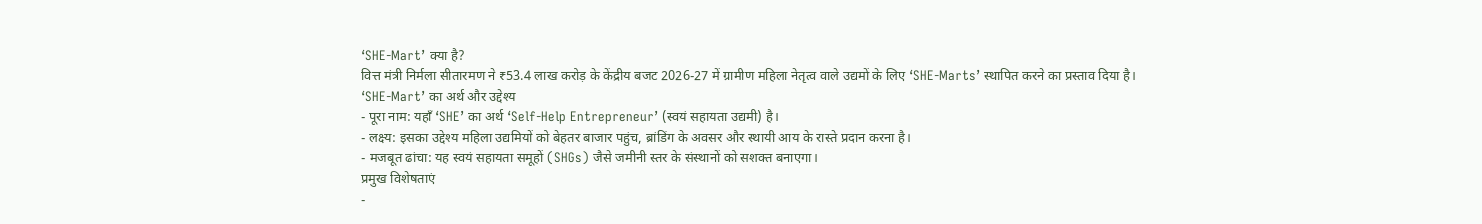‘SHE-Mart’ क्या है?
वित्त मंत्री निर्मला सीतारमण ने ₹53.4 लाख करोड़ के केंद्रीय बजट 2026-27 में ग्रामीण महिला नेतृत्व वाले उद्यमों के लिए ‘SHE-Marts’ स्थापित करने का प्रस्ताव दिया है।
‘SHE-Mart’ का अर्थ और उद्देश्य
- पूरा नाम: यहाँ ‘SHE’ का अर्थ ‘Self-Help Entrepreneur’ (स्वयं सहायता उद्यमी) है।
- लक्ष्य: इसका उद्देश्य महिला उद्यमियों को बेहतर बाजार पहुंच, ब्रांडिंग के अवसर और स्थायी आय के रास्ते प्रदान करना है।
- मजबूत ढांचा: यह स्वयं सहायता समूहों (SHGs) जैसे जमीनी स्तर के संस्थानों को सशक्त बनाएगा।
प्रमुख विशेषताएं
-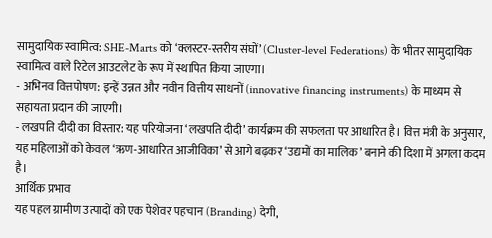सामुदायिक स्वामित्व: SHE-Marts को ‘क्लस्टर-स्तरीय संघों’ (Cluster-level Federations) के भीतर सामुदायिक स्वामित्व वाले रिटेल आउटलेट के रूप में स्थापित किया जाएगा।
- अभिनव वित्तपोषण: इन्हें उन्नत और नवीन वित्तीय साधनों (innovative financing instruments) के माध्यम से सहायता प्रदान की जाएगी।
- लखपति दीदी का विस्तार: यह परियोजना ‘लखपति दीदी’ कार्यक्रम की सफलता पर आधारित है। वित्त मंत्री के अनुसार, यह महिलाओं को केवल ‘ऋण-आधारित आजीविका’ से आगे बढ़कर ‘उद्यमों का मालिक’ बनाने की दिशा में अगला कदम है।
आर्थिक प्रभाव
यह पहल ग्रामीण उत्पादों को एक पेशेवर पहचान (Branding) देगी,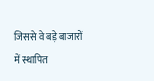जिससे वे बड़े बाजारों में स्थापित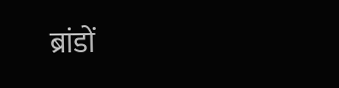ब्रांडों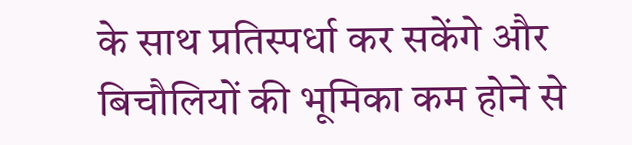के साथ प्रतिस्पर्धा कर सकेंगे और बिचौलियों की भूमिका कम होने से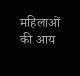महिलाओं की आय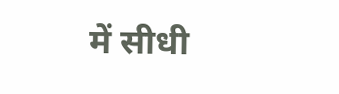में सीधी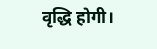वृद्धि होगी।